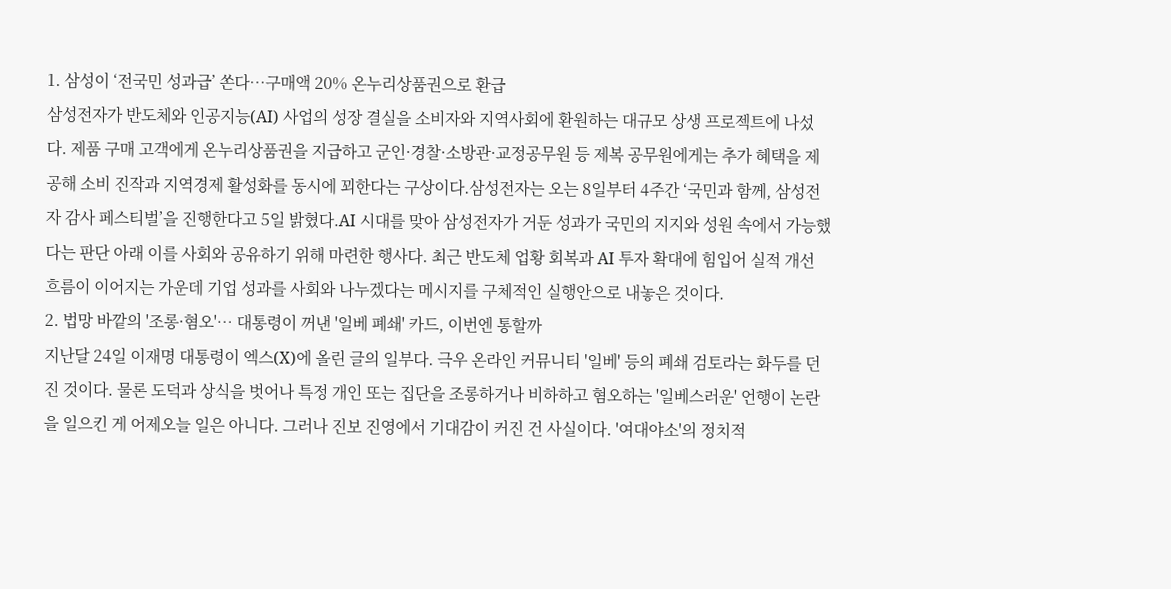1. 삼성이 ‘전국민 성과급’ 쏜다…구매액 20% 온누리상품권으로 환급
삼성전자가 반도체와 인공지능(AI) 사업의 성장 결실을 소비자와 지역사회에 환원하는 대규모 상생 프로젝트에 나섰다. 제품 구매 고객에게 온누리상품권을 지급하고 군인·경찰·소방관·교정공무원 등 제복 공무원에게는 추가 혜택을 제공해 소비 진작과 지역경제 활성화를 동시에 꾀한다는 구상이다.삼성전자는 오는 8일부터 4주간 ‘국민과 함께, 삼성전자 감사 페스티벌’을 진행한다고 5일 밝혔다.AI 시대를 맞아 삼성전자가 거둔 성과가 국민의 지지와 성원 속에서 가능했다는 판단 아래 이를 사회와 공유하기 위해 마련한 행사다. 최근 반도체 업황 회복과 AI 투자 확대에 힘입어 실적 개선 흐름이 이어지는 가운데 기업 성과를 사회와 나누겠다는 메시지를 구체적인 실행안으로 내놓은 것이다.
2. 법망 바깥의 '조롱·혐오'… 대통령이 꺼낸 '일베 폐쇄' 카드, 이번엔 통할까
지난달 24일 이재명 대통령이 엑스(X)에 올린 글의 일부다. 극우 온라인 커뮤니티 '일베' 등의 폐쇄 검토라는 화두를 던진 것이다. 물론 도덕과 상식을 벗어나 특정 개인 또는 집단을 조롱하거나 비하하고 혐오하는 '일베스러운' 언행이 논란을 일으킨 게 어제오늘 일은 아니다. 그러나 진보 진영에서 기대감이 커진 건 사실이다. '여대야소'의 정치적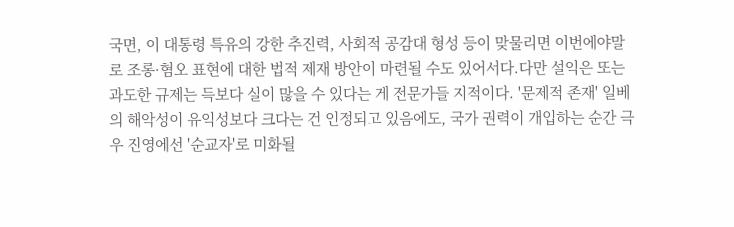국면, 이 대통령 특유의 강한 추진력, 사회적 공감대 형성 등이 맞물리면 이번에야말로 조롱·혐오 표현에 대한 법적 제재 방안이 마련될 수도 있어서다.다만 설익은 또는 과도한 규제는 득보다 실이 많을 수 있다는 게 전문가들 지적이다. '문제적 존재' 일베의 해악성이 유익성보다 크다는 건 인정되고 있음에도, 국가 권력이 개입하는 순간 극우 진영에선 '순교자'로 미화될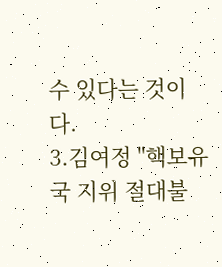수 있다는 것이다.
3.김여정 "핵보유국 지위 절대불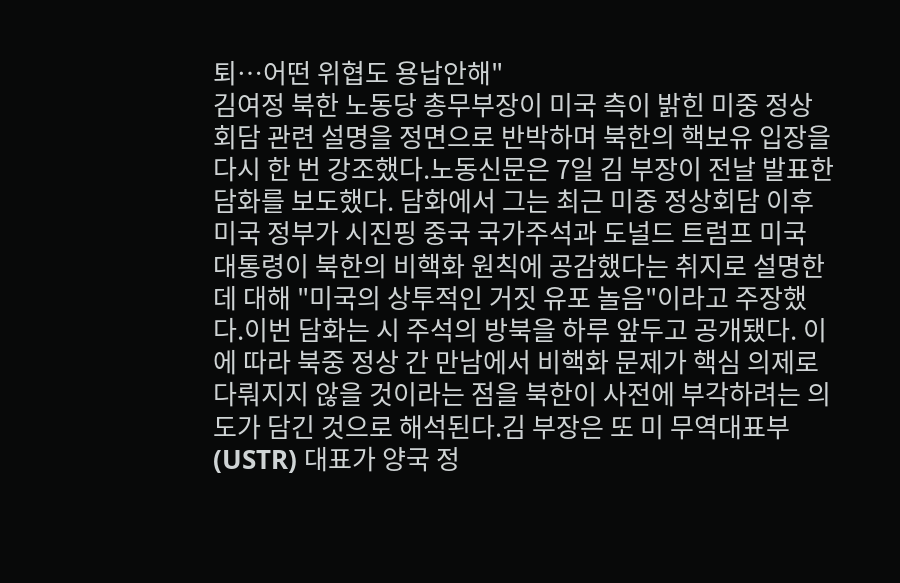퇴…어떤 위협도 용납안해"
김여정 북한 노동당 총무부장이 미국 측이 밝힌 미중 정상회담 관련 설명을 정면으로 반박하며 북한의 핵보유 입장을 다시 한 번 강조했다.노동신문은 7일 김 부장이 전날 발표한 담화를 보도했다. 담화에서 그는 최근 미중 정상회담 이후 미국 정부가 시진핑 중국 국가주석과 도널드 트럼프 미국 대통령이 북한의 비핵화 원칙에 공감했다는 취지로 설명한 데 대해 "미국의 상투적인 거짓 유포 놀음"이라고 주장했다.이번 담화는 시 주석의 방북을 하루 앞두고 공개됐다. 이에 따라 북중 정상 간 만남에서 비핵화 문제가 핵심 의제로 다뤄지지 않을 것이라는 점을 북한이 사전에 부각하려는 의도가 담긴 것으로 해석된다.김 부장은 또 미 무역대표부(USTR) 대표가 양국 정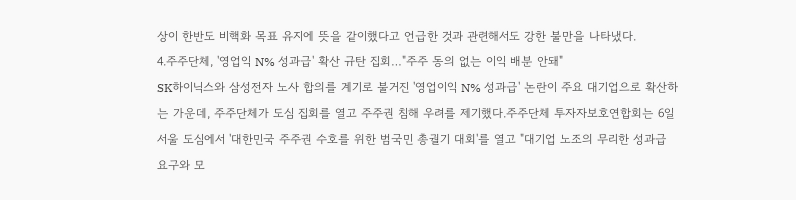상이 한반도 비핵화 목표 유지에 뜻을 같이했다고 언급한 것과 관련해서도 강한 불만을 나타냈다.
4.주주단체, '영업익 N% 성과급' 확산 규탄 집회…"주주 동의 없는 이익 배분 안돼"
SK하이닉스와 삼성전자 노사 합의를 계기로 불거진 '영업이익 N% 성과급' 논란이 주요 대기업으로 확산하는 가운데, 주주단체가 도심 집회를 열고 주주권 침해 우려를 제기했다.주주단체 투자자보호연합회는 6일 서울 도심에서 '대한민국 주주권 수호를 위한 범국민 총궐기 대회'를 열고 "대기업 노조의 무리한 성과급 요구와 모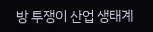방 투쟁이 산업 생태계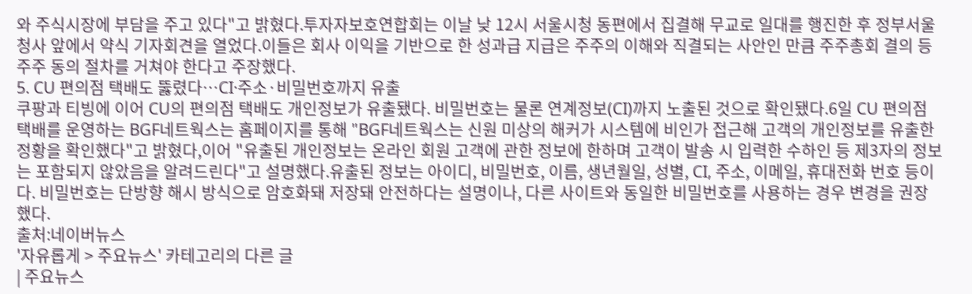와 주식시장에 부담을 주고 있다"고 밝혔다.투자자보호연합회는 이날 낮 12시 서울시청 동편에서 집결해 무교로 일대를 행진한 후 정부서울청사 앞에서 약식 기자회견을 열었다.이들은 회사 이익을 기반으로 한 성과급 지급은 주주의 이해와 직결되는 사안인 만큼 주주총회 결의 등 주주 동의 절차를 거쳐야 한다고 주장했다.
5. CU 편의점 택배도 뚫렸다…CI·주소·비밀번호까지 유출
쿠팡과 티빙에 이어 CU의 편의점 택배도 개인정보가 유출됐다. 비밀번호는 물론 연계정보(CI)까지 노출된 것으로 확인됐다.6일 CU 편의점 택배를 운영하는 BGF네트웍스는 홈페이지를 통해 "BGF네트웍스는 신원 미상의 해커가 시스템에 비인가 접근해 고객의 개인정보를 유출한 정황을 확인했다"고 밝혔다,이어 "유출된 개인정보는 온라인 회원 고객에 관한 정보에 한하며 고객이 발송 시 입력한 수하인 등 제3자의 정보는 포함되지 않았음을 알려드린다"고 설명했다.유출된 정보는 아이디, 비밀번호, 이름, 생년월일, 성별, CI, 주소, 이메일, 휴대전화 번호 등이다. 비밀번호는 단방향 해시 방식으로 암호화돼 저장돼 안전하다는 설명이나, 다른 사이트와 동일한 비밀번호를 사용하는 경우 변경을 권장했다.
출처:네이버뉴스
'자유롭게 > 주요뉴스' 카테고리의 다른 글
| 주요뉴스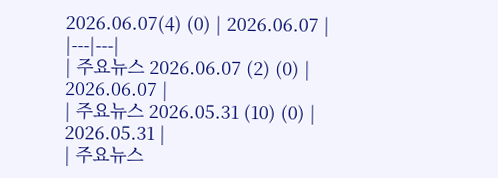2026.06.07(4) (0) | 2026.06.07 |
|---|---|
| 주요뉴스 2026.06.07 (2) (0) | 2026.06.07 |
| 주요뉴스 2026.05.31 (10) (0) | 2026.05.31 |
| 주요뉴스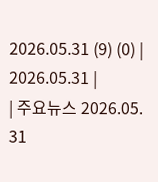2026.05.31 (9) (0) | 2026.05.31 |
| 주요뉴스 2026.05. 31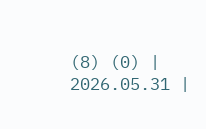(8) (0) | 2026.05.31 |